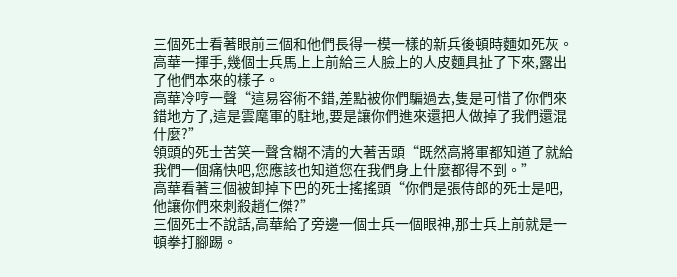三個死士看著眼前三個和他們長得一模一樣的新兵後頓時麵如死灰。
高華一揮手,幾個士兵馬上上前給三人臉上的人皮麵具扯了下來,露出了他們本來的樣子。
高華冷哼一聲“這易容術不錯,差點被你們騙過去,隻是可惜了你們來錯地方了,這是雲麾軍的駐地,要是讓你們進來還把人做掉了我們還混什麼?”
領頭的死士苦笑一聲含糊不清的大著舌頭“既然高將軍都知道了就給我們一個痛快吧,您應該也知道您在我們身上什麼都得不到。”
高華看著三個被卸掉下巴的死士搖搖頭“你們是張侍郎的死士是吧,他讓你們來刺殺趙仁傑?”
三個死士不說話,高華給了旁邊一個士兵一個眼神,那士兵上前就是一頓拳打腳踢。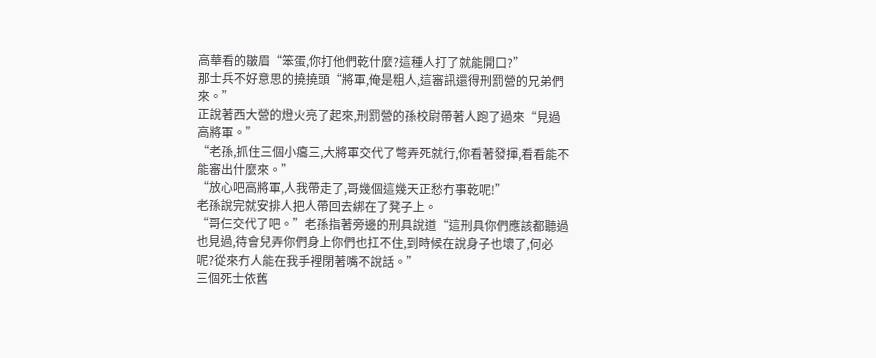高華看的皺眉“笨蛋,你打他們乾什麼?這種人打了就能開口?”
那士兵不好意思的撓撓頭“將軍,俺是粗人,這審訊還得刑罰營的兄弟們來。”
正說著西大營的燈火亮了起來,刑罰營的孫校尉帶著人跑了過來“見過高將軍。”
“老孫,抓住三個小癟三,大將軍交代了彆弄死就行,你看著發揮,看看能不能審出什麼來。”
“放心吧高將軍,人我帶走了,哥幾個這幾天正愁冇事乾呢!”
老孫說完就安排人把人帶回去綁在了凳子上。
“哥仨交代了吧。”老孫指著旁邊的刑具說道“這刑具你們應該都聽過也見過,待會兒弄你們身上你們也扛不住,到時候在說身子也壞了,何必呢?從來冇人能在我手裡閉著嘴不說話。”
三個死士依舊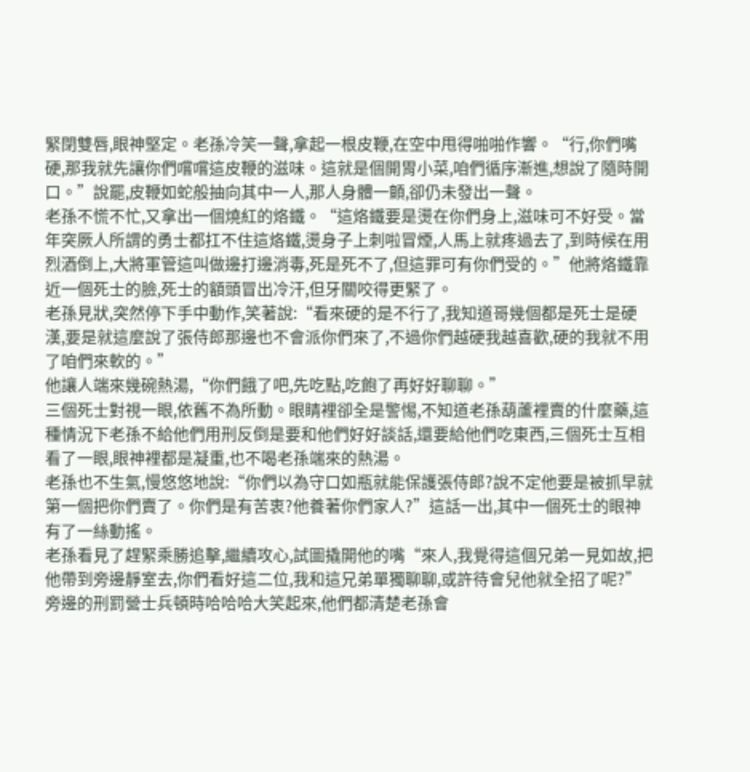緊閉雙唇,眼神堅定。老孫冷笑一聲,拿起一根皮鞭,在空中甩得啪啪作響。“行,你們嘴硬,那我就先讓你們嚐嚐這皮鞭的滋味。這就是個開胃小菜,咱們循序漸進,想說了隨時開口。”說罷,皮鞭如蛇般抽向其中一人,那人身體一顫,卻仍未發出一聲。
老孫不慌不忙,又拿出一個燒紅的烙鐵。“這烙鐵要是燙在你們身上,滋味可不好受。當年突厥人所謂的勇士都扛不住這烙鐵,燙身子上刺啦冒煙,人馬上就疼過去了,到時候在用烈酒倒上,大將軍管這叫做邊打邊消毒,死是死不了,但這罪可有你們受的。”他將烙鐵靠近一個死士的臉,死士的額頭冒出冷汗,但牙關咬得更緊了。
老孫見狀,突然停下手中動作,笑著說:“看來硬的是不行了,我知道哥幾個都是死士是硬漢,要是就這麼說了張侍郎那邊也不會派你們來了,不過你們越硬我越喜歡,硬的我就不用了咱們來軟的。”
他讓人端來幾碗熱湯,“你們餓了吧,先吃點,吃飽了再好好聊聊。”
三個死士對視一眼,依舊不為所動。眼睛裡卻全是警惕,不知道老孫葫蘆裡賣的什麼藥,這種情況下老孫不給他們用刑反倒是要和他們好好談話,還要給他們吃東西,三個死士互相看了一眼,眼神裡都是凝重,也不喝老孫端來的熱湯。
老孫也不生氣,慢悠悠地說:“你們以為守口如瓶就能保護張侍郎?說不定他要是被抓早就第一個把你們賣了。你們是有苦衷?他養著你們家人?”這話一出,其中一個死士的眼神有了一絲動搖。
老孫看見了趕緊乘勝追擊,繼續攻心,試圖撬開他的嘴“來人,我覺得這個兄弟一見如故,把他帶到旁邊靜室去,你們看好這二位,我和這兄弟單獨聊聊,或許待會兒他就全招了呢?”
旁邊的刑罰營士兵頓時哈哈哈大笑起來,他們都清楚老孫會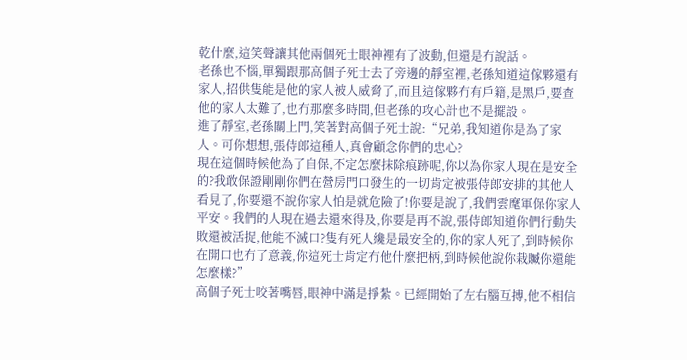乾什麼,這笑聲讓其他兩個死士眼神裡有了波動,但還是冇說話。
老孫也不惱,單獨跟那高個子死士去了旁邊的靜室裡,老孫知道這傢夥還有家人,招供隻能是他的家人被人威脅了,而且這傢夥冇有戶籍,是黑戶,要查他的家人太難了,也冇那麼多時間,但老孫的攻心計也不是擺設。
進了靜室,老孫關上門,笑著對高個子死士說:“兄弟,我知道你是為了家人。可你想想,張侍郎這種人,真會顧念你們的忠心?
現在這個時候他為了自保,不定怎麼抹除痕跡呢,你以為你家人現在是安全的?我敢保證剛剛你們在營房門口發生的一切肯定被張侍郎安排的其他人看見了,你要還不說你家人怕是就危險了!你要是說了,我們雲麾軍保你家人平安。我們的人現在過去還來得及,你要是再不說,張侍郎知道你們行動失敗還被活捉,他能不滅口?隻有死人纔是最安全的,你的家人死了,到時候你在開口也冇了意義,你這死士肯定冇他什麼把柄,到時候他說你栽贓你還能怎麼樣?”
高個子死士咬著嘴唇,眼神中滿是掙紮。已經開始了左右腦互搏,他不相信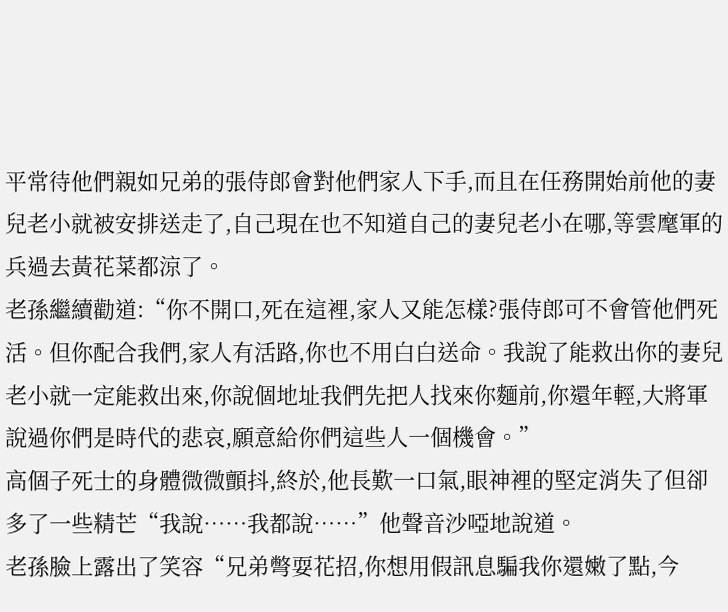平常待他們親如兄弟的張侍郎會對他們家人下手,而且在任務開始前他的妻兒老小就被安排送走了,自己現在也不知道自己的妻兒老小在哪,等雲麾軍的兵過去黃花菜都涼了。
老孫繼續勸道:“你不開口,死在這裡,家人又能怎樣?張侍郎可不會管他們死活。但你配合我們,家人有活路,你也不用白白送命。我說了能救出你的妻兒老小就一定能救出來,你說個地址我們先把人找來你麵前,你還年輕,大將軍說過你們是時代的悲哀,願意給你們這些人一個機會。”
高個子死士的身體微微顫抖,終於,他長歎一口氣,眼神裡的堅定消失了但卻多了一些精芒“我說……我都說……”他聲音沙啞地說道。
老孫臉上露出了笑容“兄弟彆耍花招,你想用假訊息騙我你還嫩了點,今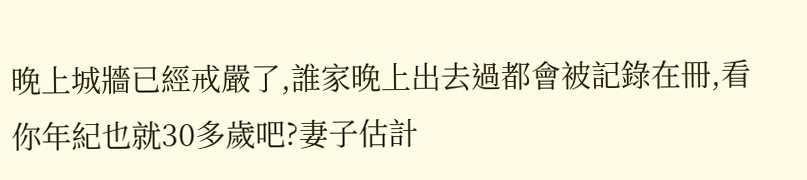晚上城牆已經戒嚴了,誰家晚上出去過都會被記錄在冊,看你年紀也就30多歲吧?妻子估計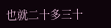也就二十多三十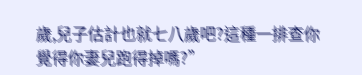歲,兒子估計也就七八歲吧?這種一排查你覺得你妻兒跑得掉嗎?”